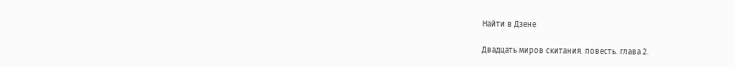Найти в Дзене

Двадцать миров скитания. повесть. глава 2.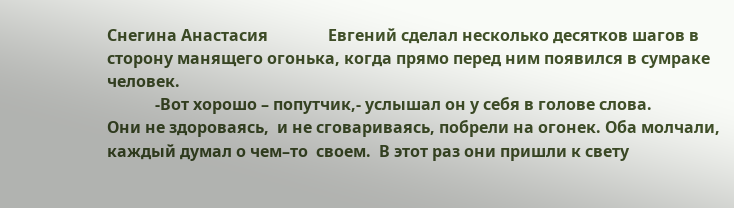Снегина Анастасия               Евгений сделал несколько десятков шагов в сторону манящего огонька, когда прямо перед ним появился в сумраке человек.
            -Вот хорошо – попутчик,- услышал он у себя в голове слова.
Они не здороваясь,  и не сговариваясь, побрели на огонек. Оба молчали, каждый думал о чем–то  своем.  В этот раз они пришли к свету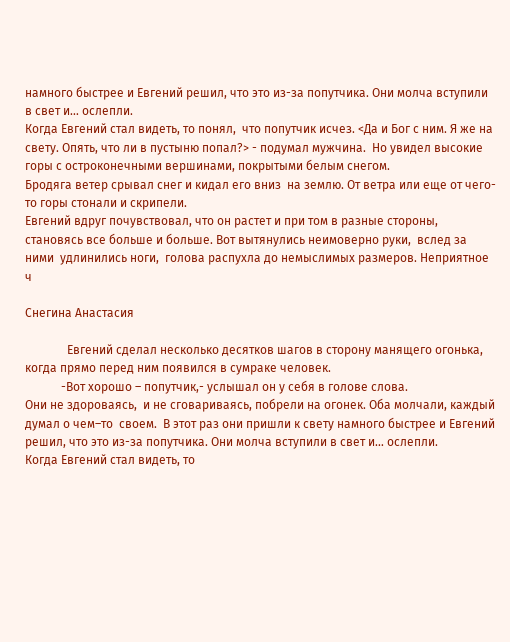намного быстрее и Евгений решил, что это из-за попутчика. Они молча вступили в свет и… ослепли.
Когда Евгений стал видеть, то понял,  что попутчик исчез. <Да и Бог с ним. Я же на свету. Опять, что ли в пустыню попал?> - подумал мужчина.  Но увидел высокие горы с остроконечными вершинами, покрытыми белым снегом.
Бродяга ветер срывал снег и кидал его вниз  на землю. От ветра или еще от чего-то горы стонали и скрипели.
Евгений вдруг почувствовал, что он растет и при том в разные стороны, становясь все больше и больше. Вот вытянулись неимоверно руки,  вслед за ними  удлинились ноги,  голова распухла до немыслимых размеров. Неприятное ч

Снегина Анастасия

              Евгений сделал несколько десятков шагов в сторону манящего огонька, когда прямо перед ним появился в сумраке человек.
            -Вот хорошо – попутчик,- услышал он у себя в голове слова.
Они не здороваясь,  и не сговариваясь, побрели на огонек. Оба молчали, каждый думал о чем–то  своем.  В этот раз они пришли к свету намного быстрее и Евгений решил, что это из-за попутчика. Они молча вступили в свет и… ослепли.
Когда Евгений стал видеть, то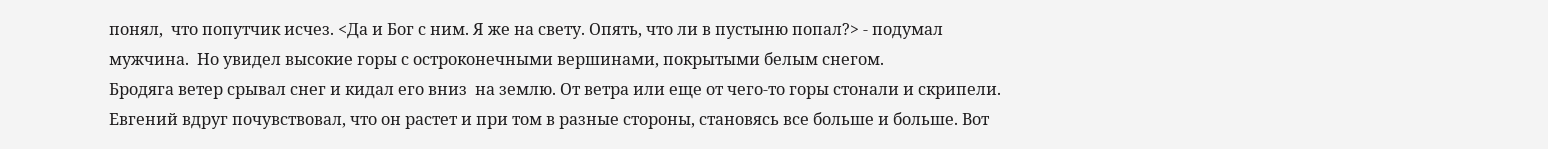понял,  что попутчик исчез. <Да и Бог с ним. Я же на свету. Опять, что ли в пустыню попал?> - подумал мужчина.  Но увидел высокие горы с остроконечными вершинами, покрытыми белым снегом.
Бродяга ветер срывал снег и кидал его вниз  на землю. От ветра или еще от чего-то горы стонали и скрипели.
Евгений вдруг почувствовал, что он растет и при том в разные стороны, становясь все больше и больше. Вот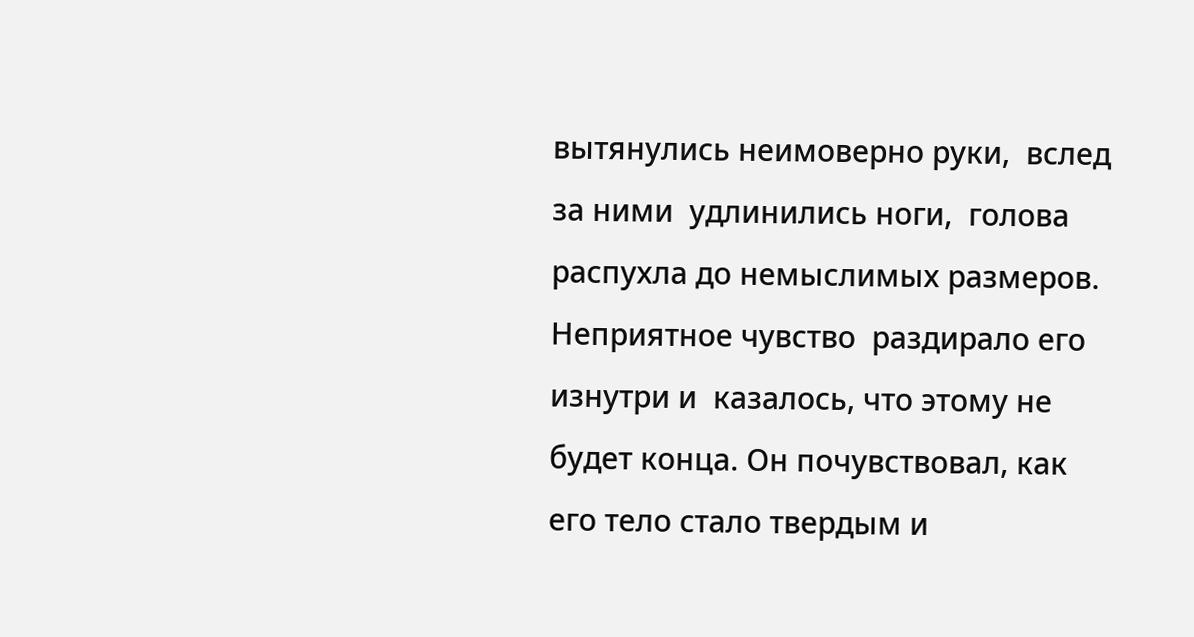вытянулись неимоверно руки,  вслед за ними  удлинились ноги,  голова распухла до немыслимых размеров. Неприятное чувство  раздирало его изнутри и  казалось, что этому не будет конца. Он почувствовал, как его тело стало твердым и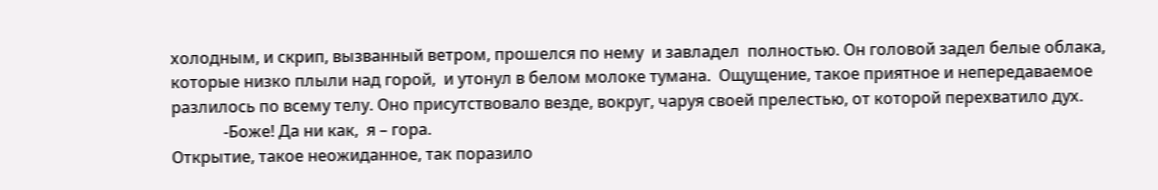холодным, и скрип, вызванный ветром, прошелся по нему  и завладел  полностью. Он головой задел белые облака, которые низко плыли над горой,  и утонул в белом молоке тумана.  Ощущение, такое приятное и непередаваемое разлилось по всему телу. Оно присутствовало везде, вокруг, чаруя своей прелестью, от которой перехватило дух.
             -Боже! Да ни как,  я – гора.
Открытие, такое неожиданное, так поразило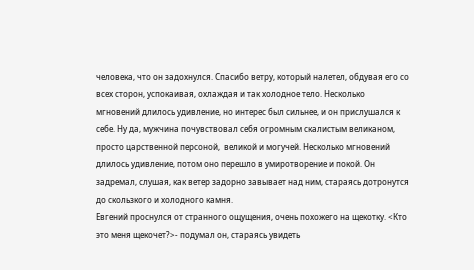человека, что он задохнулся. Спасибо ветру, который налетел, обдувая его со всех сторон, успокаивая, охлаждая и так холодное тело. Несколько мгновений длилось удивление, но интерес был сильнее, и он прислушался к себе. Ну да, мужчина почувствовал себя огромным скалистым великаном, просто царственной персоной,  великой и могучей. Несколько мгновений длилось удивление, потом оно перешло в умиротворение и покой. Он задремал, слушая, как ветер задорно завывает над ним, стараясь дотронутся  до скользкого и холодного камня.
Евгений проснулся от странного ощущения, очень похожего на щекотку. <Кто это меня щекочет?>- подумал он, стараясь увидеть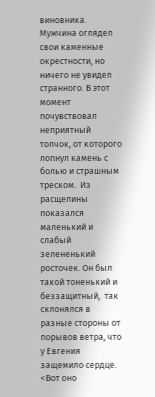виновника. Мужчина оглядел свои каменные окрестности, но ничего не увидел странного. В этот момент  почувствовал неприятный толчок, от которого лопнул камень с болью и страшным треском.  Из  расщелины показался маленький и слабый зелененький росточек. Он был такой тоненький и беззащитный,  так склонялся в разные стороны от порывов ветра, что у Евгения защемило сердце. <Вот оно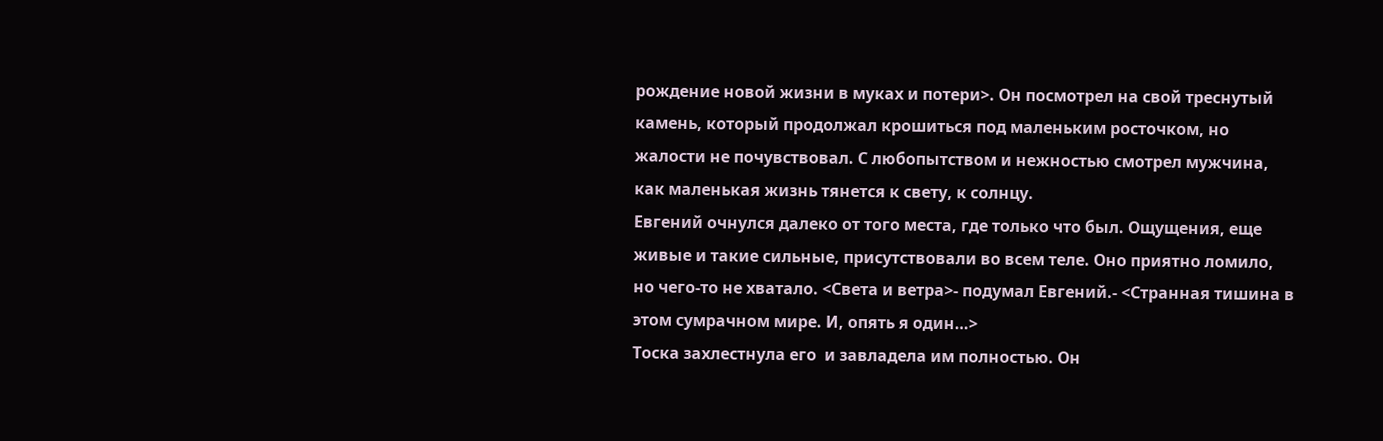рождение новой жизни в муках и потери>. Он посмотрел на свой треснутый  камень, который продолжал крошиться под маленьким росточком, но жалости не почувствовал. С любопытством и нежностью смотрел мужчина,  как маленькая жизнь тянется к свету, к солнцу.
Евгений очнулся далеко от того места, где только что был. Ощущения, еще живые и такие сильные, присутствовали во всем теле. Оно приятно ломило, но чего-то не хватало. <Света и ветра>- подумал Евгений.- <Странная тишина в этом сумрачном мире. И, опять я один…>
Тоска захлестнула его  и завладела им полностью. Он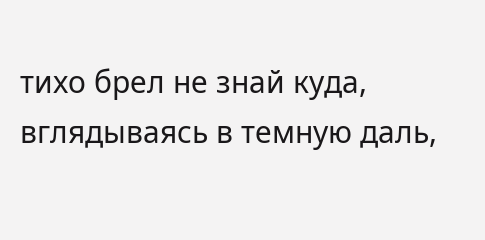тихо брел не знай куда, вглядываясь в темную даль,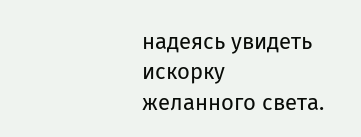надеясь увидеть искорку желанного света.